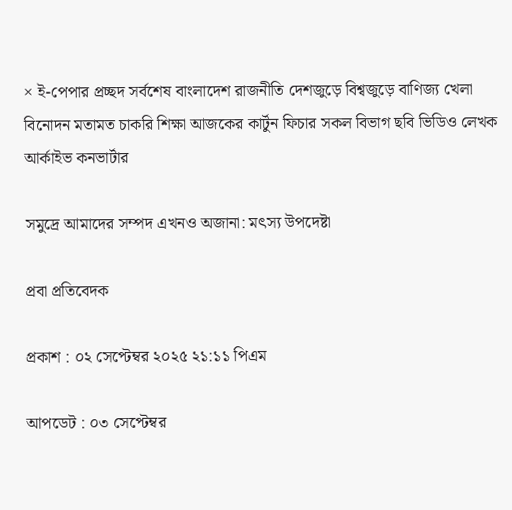× ই-পেপার প্রচ্ছদ সর্বশেষ বাংলাদেশ রাজনীতি দেশজুড়ে বিশ্বজুড়ে বাণিজ্য খেলা বিনোদন মতামত চাকরি শিক্ষা আজকের কার্টুন ফিচার সকল বিভাগ ছবি ভিডিও লেখক আর্কাইভ কনভার্টার

সমুদ্রে আমাদের সম্পদ এখনও অজানা: মৎস্য উপদেষ্টা

প্রবা প্রতিবেদক

প্রকাশ : ০২ সেপ্টেম্বর ২০২৫ ২১:১১ পিএম

আপডেট : ০৩ সেপ্টেম্বর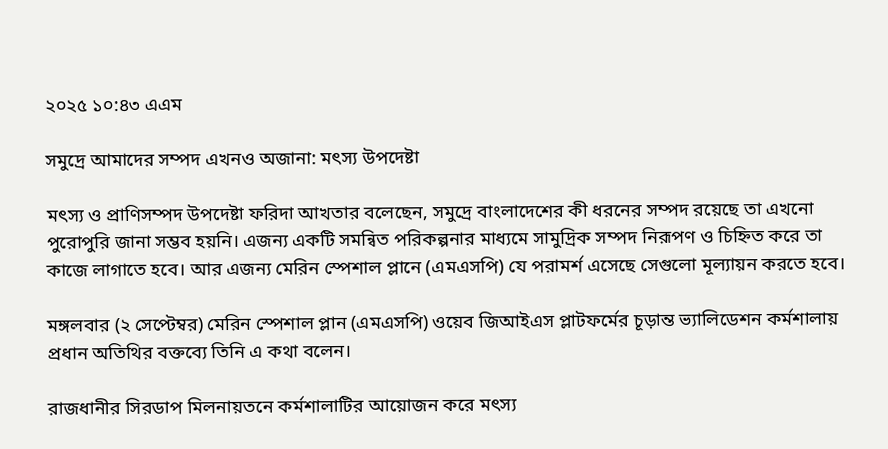২০২৫ ১০:৪৩ এএম

সমুদ্রে আমাদের সম্পদ এখনও অজানা: মৎস্য উপদেষ্টা

মৎস্য ও প্রাণিসম্পদ উপদেষ্টা ফরিদা আখতার বলেছেন, সমুদ্রে বাংলাদেশের কী ধরনের সম্পদ রয়েছে তা এখনো পুরোপুরি জানা সম্ভব হয়নি। এজন্য একটি সমন্বিত পরিকল্পনার মাধ্যমে সামুদ্রিক সম্পদ নিরূপণ ও চিহ্নিত করে তা কাজে লাগাতে হবে। আর এজন্য মেরিন স্পেশাল প্লানে (এমএসপি) যে পরামর্শ এসেছে সেগুলো মূল্যায়ন করতে হবে।

মঙ্গলবার (২ সেপ্টেম্বর) মেরিন স্পেশাল প্লান (এমএসপি) ওয়েব জিআইএস প্লাটফর্মের চূড়ান্ত ভ্যালিডেশন কর্মশালায় প্রধান অতিথির বক্তব্যে তিনি এ কথা বলেন।

রাজধানীর সিরডাপ মিলনায়তনে কর্মশালাটির আয়োজন করে মৎস্য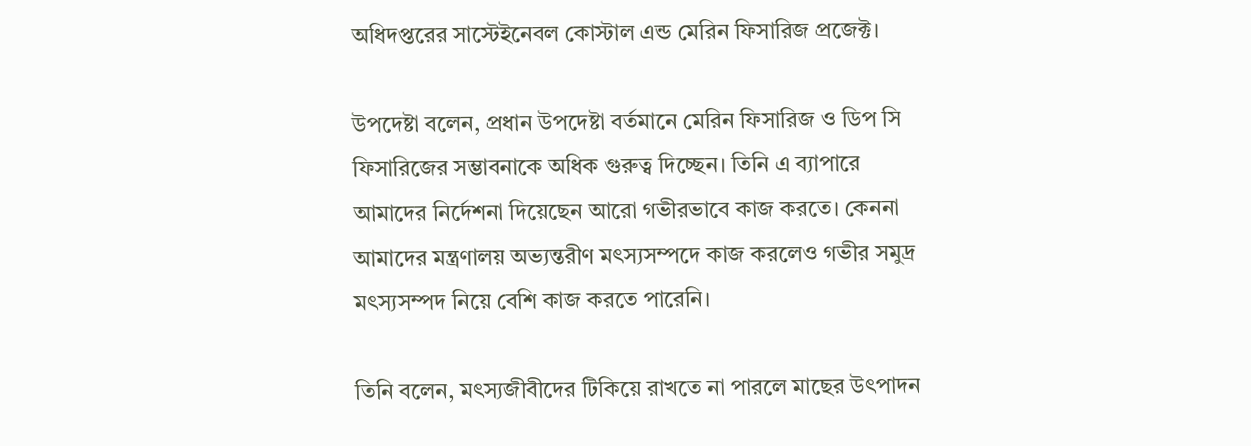অধিদপ্তরের সাস্টেইনেবল কোস্টাল এন্ড মেরিন ফিসারিজ প্রজেক্ট।

উপদেষ্টা বলেন, প্রধান উপদেষ্টা বর্তমানে মেরিন ফিসারিজ ও ডিপ সি ফিসারিজের সম্ভাবনাকে অধিক গুরুত্ব দিচ্ছেন। তিনি এ ব্যাপারে আমাদের নির্দেশনা দিয়েছেন আরো গভীরভাবে কাজ করতে। কেননা আমাদের মন্ত্রণালয় অভ্যন্তরীণ মৎস্যসম্পদে কাজ করলেও গভীর সমুদ্র মৎস্যসম্পদ নিয়ে বেশি কাজ করতে পারেনি।

তিনি বলেন, মৎস্যজীবীদের টিকিয়ে রাখতে না পারলে মাছের উৎপাদন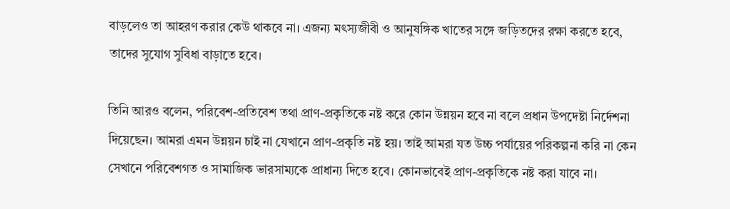বাড়লেও তা আহরণ করার কেউ থাকবে না। এজন্য মৎস্যজীবী ও আনুষঙ্গিক খাতের সঙ্গে জড়িতদের রক্ষা করতে হবে, তাদের সুযোগ সুবিধা বাড়াতে হবে।

তিনি আরও বলেন, পরিবেশ-প্রতিবেশ তথা প্রাণ-প্রকৃতিকে নষ্ট করে কোন উন্নয়ন হবে না বলে প্রধান উপদেষ্টা নির্দেশনা দিয়েছেন। আমরা এমন উন্নয়ন চাই না যেখানে প্রাণ-প্রকৃতি নষ্ট হয়। তাই আমরা যত উচ্চ পর্যায়ের পরিকল্পনা করি না কেন সেখানে পরিবেশগত ও সামাজিক ভারসাম্যকে প্রাধান্য দিতে হবে। কোনভাবেই প্রাণ-প্রকৃতিকে নষ্ট করা যাবে না।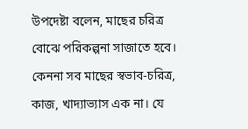উপদেষ্টা বলেন, মাছের চরিত্র বোঝে পরিকল্পনা সাজাতে হবে। কেননা সব মাছের স্বভাব-চরিত্র, কাজ, খাদ্যাভ্যাস এক না। যে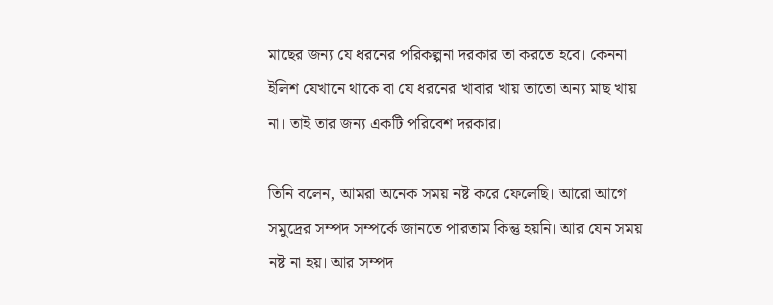মাছের জন্য যে ধরনের পরিকল্পনা দরকার তা করতে হবে। কেননা ইলিশ যেখানে থাকে বা যে ধরনের খাবার খায় তাতো অন্য মাছ খায় না। তাই তার জন্য একটি পরিবেশ দরকার।

তিনি বলেন, আমরা অনেক সময় নষ্ট করে ফেলেছি। আরো আগে সমুদ্রের সম্পদ সম্পর্কে জানতে পারতাম কিন্তু হয়নি। আর যেন সময় নষ্ট না হয়। আর সম্পদ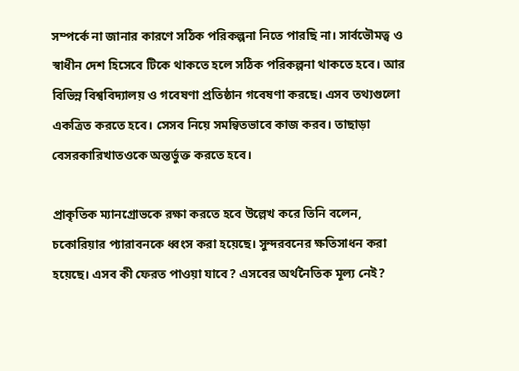সম্পর্কে না জানার কারণে সঠিক পরিকল্পনা নিতে পারছি না। সার্বভৌমত্ব ও স্বাধীন দেশ হিসেবে টিকে থাকতে হলে সঠিক পরিকল্পনা থাকতে হবে। আর বিভিন্ন বিশ্ববিদ্যালয় ও গবেষণা প্রতিষ্ঠান গবেষণা করছে। এসব তথ্যগুলো একত্রিত করতে হবে। সেসব নিয়ে সমন্বিতভাবে কাজ করব। তাছাড়া বেসরকারিখাতওকে অন্তর্ভুক্ত করতে হবে।

প্রাকৃতিক ম্যানগ্রোভকে রক্ষা করতে হবে উল্লেখ করে তিনি বলেন, চকোরিয়ার প্যারাবনকে ধ্বংস করা হয়েছে। সুন্দরবনের ক্ষতিসাধন করা হয়েছে। এসব কী ফেরত পাওয়া যাবে? এসবের অর্থনৈতিক মূল্য নেই?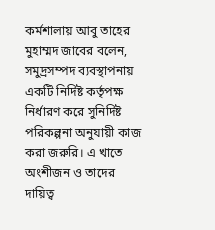কর্মশালায় আবু তাহের মুহাম্মদ জাবের বলেন, সমুদ্রসম্পদ ব্যবস্থাপনায় একটি নির্দিষ্ট কর্তৃপক্ষ নির্ধারণ করে সুনির্দিষ্ট পরিকল্পনা অনুযায়ী কাজ করা জরুরি। এ খাতে অংশীজন ও তাদের দায়িত্ব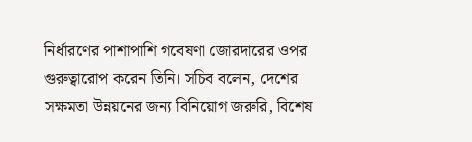নির্ধারণের পাশাপাশি গবেষণা জোরদারের ওপর গুরুত্বারোপ করেন তিনি। সচিব বলেন, দেশের সক্ষমতা উন্নয়নের জন্য বিনিয়োগ জরুরি, বিশেষ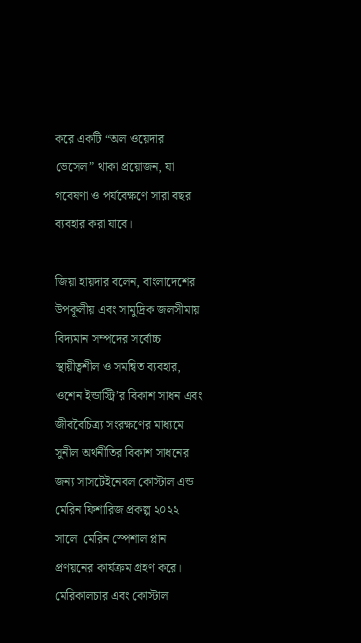করে একটি “অল ওয়েদার ভেসেল” থাকা প্রয়োজন, যা গবেষণা ও পর্যবেক্ষণে সারা বছর ব্যবহার করা যাবে।

জিয়া হায়দার বলেন, বাংলাদেশের উপকূলীয় এবং সামুদ্রিক জলসীমায় বিদ্যমান সম্পদের সর্বোচ্চ স্থায়ীত্বশীল ও সমন্বিত ব্যবহার, ওশেন ইন্ডাস্ট্রি’র বিকাশ সাধন এবং জীববৈচিত্র্য সংরক্ষণের মাধ্যমে সুনীল অর্থনীতির বিকাশ সাধনের জন্য সাসটেইনেবল কোস্টাল এন্ড মেরিন ফিশারিজ প্রকল্প ২০২২ সালে  মেরিন স্পেশাল প্লান প্রণয়নের কার্যক্রম গ্রহণ করে। মেরিকালচার এবং কোস্টাল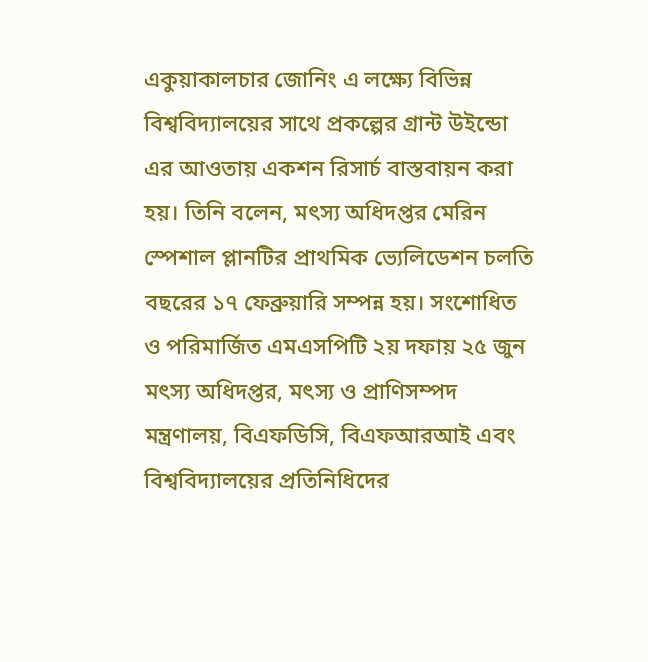একুয়াকালচার জোনিং এ লক্ষ্যে বিভিন্ন বিশ্ববিদ্যালয়ের সাথে প্রকল্পের গ্রান্ট উইন্ডো এর আওতায় একশন রিসার্চ বাস্তবায়ন করা হয়। তিনি বলেন, মৎস্য অধিদপ্তর মেরিন স্পেশাল প্লানটির প্রাথমিক ভ্যেলিডেশন চলতি বছরের ১৭ ফেব্রুয়ারি সম্পন্ন হয়। সংশোধিত ও পরিমার্জিত এমএসপিটি ২য় দফায় ২৫ জুন মৎস্য অধিদপ্তর, মৎস্য ও প্রাণিসম্পদ মন্ত্রণালয়, বিএফডিসি, বিএফআরআই এবং বিশ্ববিদ্যালয়ের প্রতিনিধিদের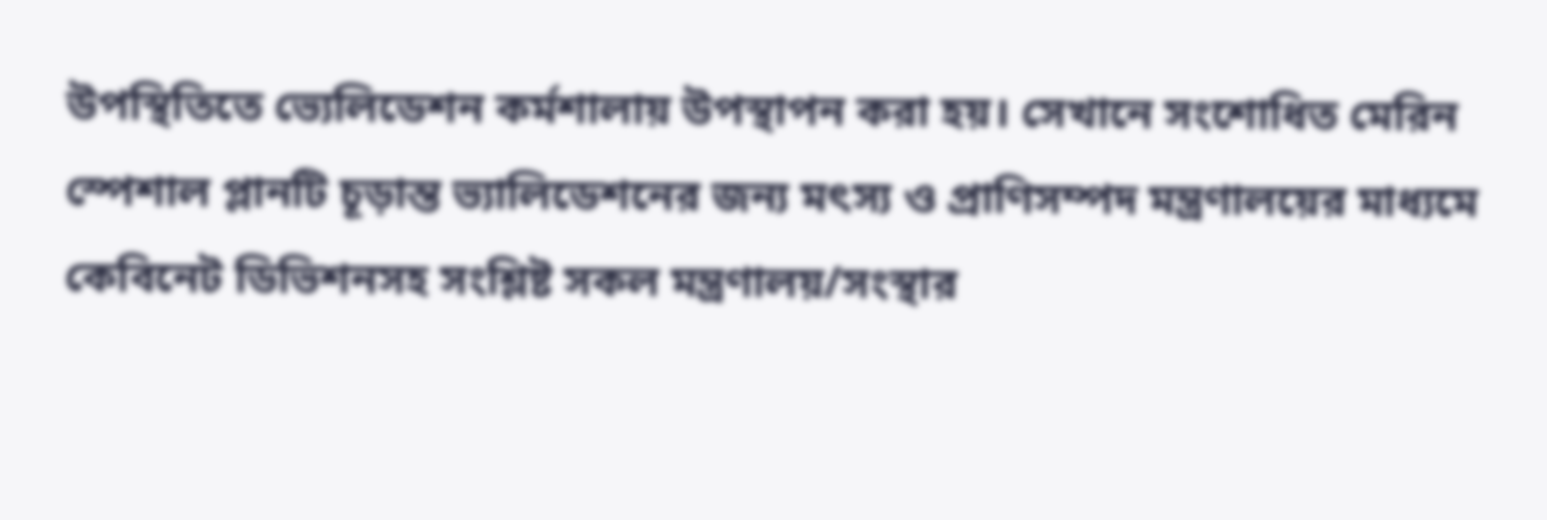উপস্থিতিতে ভ্যেলিডেশন কর্মশালায় উপস্থাপন করা হয়। সেখানে সংশোধিত মেরিন স্পেশাল প্লানটি চূড়ান্ত ভ্যালিডেশনের জন্য মৎস্য ও প্রাণিসম্পদ মন্ত্রণালয়ের মাধ্যমে কেবিনেট ডিভিশনসহ সংশ্লিষ্ট সকল মন্ত্রণালয়/সংস্থার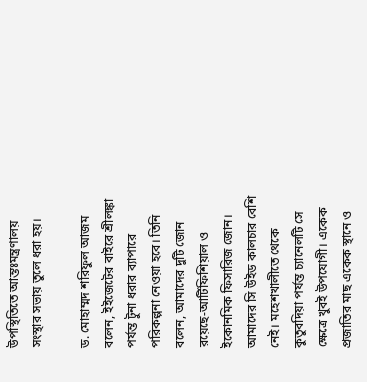উপস্থিতিতে আন্তঃমন্ত্রণালয় সংস্থার সভায় তুলে ধরা হয়।

ড. মোহাম্মদ শরিফুল আজম বলেন, ইইজেটের বাইরে শ্রীলঙ্কা পর্যন্ত টুনা ধরার ব্যাপারে পরিকল্পনা নেওয়া হবে। তিনি বলেন, আমাদের দুটি জোন রয়েছে-আর্টিফিশিয়াল ও ইকোনমিক ফিসারিজ জোন। আমাদের সি উইড কালচার বেশি নেই। মহেশখালীতে থেকে কুতুবদিয়া পর্যন্ত চ্যানেলটি সে ক্ষেত্রে খুবই উপযোগী। একেক প্রজাতির মাছ একেক স্থানে ও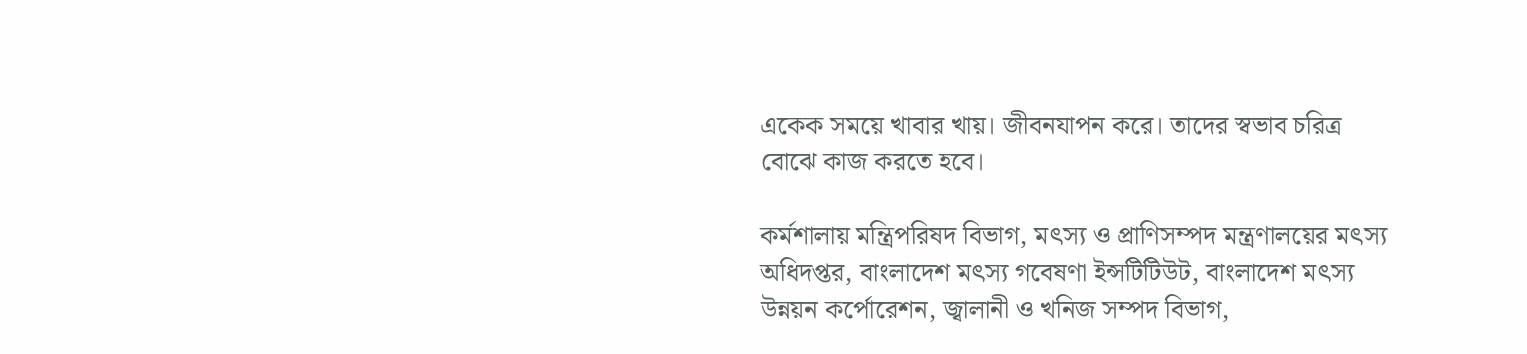একেক সময়ে খাবার খায়। জীবনযাপন করে। তাদের স্বভাব চরিত্র বোঝে কাজ করতে হবে।

কর্মশালায় মন্ত্রিপরিষদ বিভাগ, মৎস্য ও প্রাণিসম্পদ মন্ত্রণালয়ের মৎস্য অধিদপ্তর, বাংলাদেশ মৎস্য গবেষণা ইন্সটিটিউট, বাংলাদেশ মৎস্য উন্নয়ন কর্পোরেশন, জ্বালানী ও খনিজ সম্পদ বিভাগ,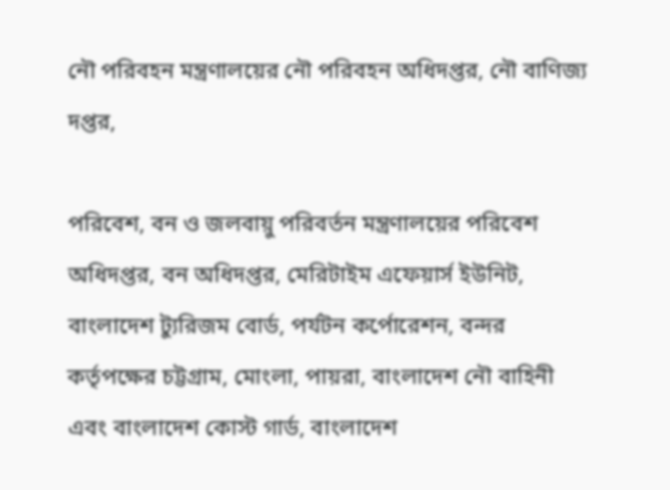নৌ পরিবহন মন্ত্রণালয়ের নৌ পরিবহন অধিদপ্তর, নৌ বাণিজ্য দপ্তর,

পরিবেশ, বন ও জলবায়ু পরিবর্তন মন্ত্রণালয়ের পরিবেশ অধিদপ্তর, বন অধিদপ্তর, মেরিটাইম এফেয়ার্স ইউনিট, বাংলাদেশ ট্যুরিজম বোর্ড, পর্যটন কর্পোরেশন, বন্দর কর্তৃপক্ষের চট্টগ্রাম, মোংলা, পায়রা, বাংলাদেশ নৌ বাহিনী এবং বাংলাদেশ কোস্ট গার্ড, বাংলাদেশ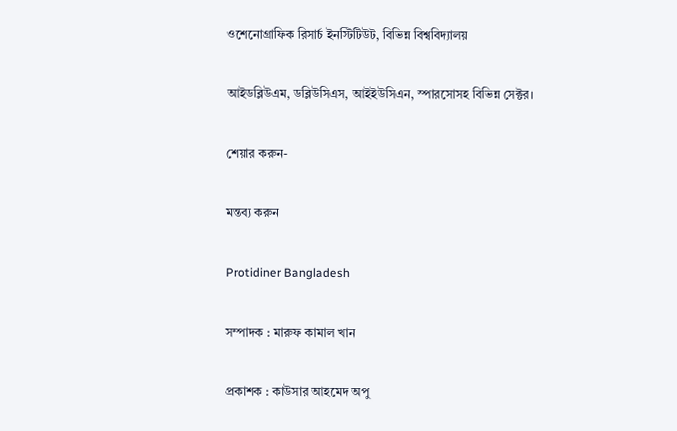ওশেনোগ্রাফিক রিসার্চ ইনস্টিটিউট, বিভিন্ন বিশ্ববিদ্যালয়

আইডব্লিউএম, ডব্লিউসিএস, আইইউসিএন, স্পারসোসহ বিভিন্ন সেক্টর।

শেয়ার করুন-

মন্তব্য করুন

Protidiner Bangladesh

সম্পাদক : মারুফ কামাল খান

প্রকাশক : কাউসার আহমেদ অপু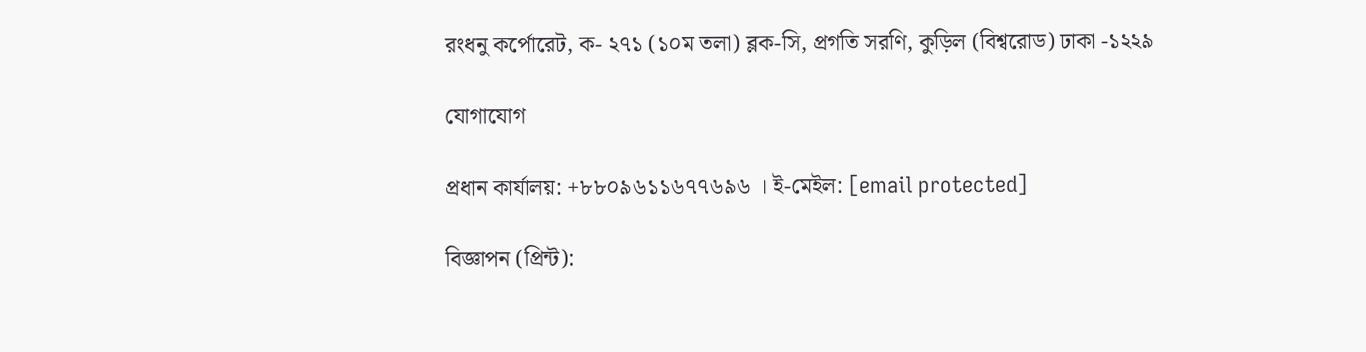রংধনু কর্পোরেট, ক- ২৭১ (১০ম তলা) ব্লক-সি, প্রগতি সরণি, কুড়িল (বিশ্বরোড) ঢাকা -১২২৯

যোগাযোগ

প্রধান কার্যালয়: +৮৮০৯৬১১৬৭৭৬৯৬ । ই-মেইল: [email protected]

বিজ্ঞাপন (প্রিন্ট):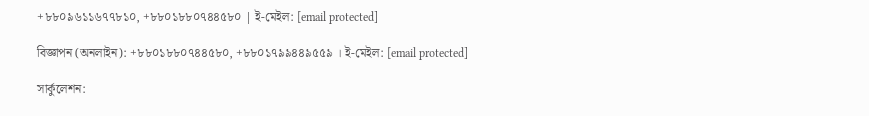+৮৮০৯৬১১৬৭৭৮১০, +৮৮০১৮৮০৭৪৪৫৮০ | ই-মেইল: [email protected]

বিজ্ঞাপন (অনলাইন): +৮৮০১৮৮০৭৪৪৫৮০, +৮৮০১৭৯৯৪৪৯৫৫৯ । ই-মেইল: [email protected]

সার্কুলেশন: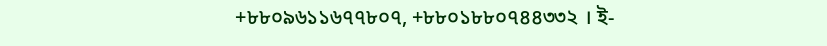+৮৮০৯৬১১৬৭৭৮০৭, +৮৮০১৮৮০৭৪৪৩৩২ । ই-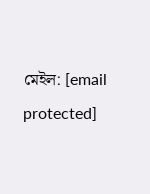মেইল: [email protected]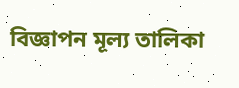বিজ্ঞাপন মূল্য তালিকা